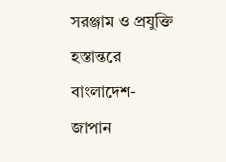সরঞ্জাম ও প্রযুক্তি হস্তান্তরে বাংলাদেশ-জাপান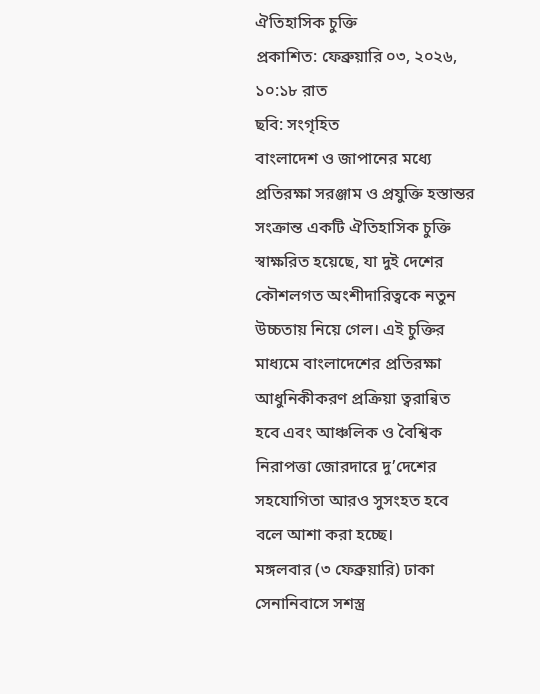ঐতিহাসিক চুক্তি
প্রকাশিত: ফেব্রুয়ারি ০৩, ২০২৬, ১০:১৮ রাত
ছবি: সংগৃহিত
বাংলাদেশ ও জাপানের মধ্যে প্রতিরক্ষা সরঞ্জাম ও প্রযুক্তি হস্তান্তর সংক্রান্ত একটি ঐতিহাসিক চুক্তি স্বাক্ষরিত হয়েছে, যা দুই দেশের কৌশলগত অংশীদারিত্বকে নতুন উচ্চতায় নিয়ে গেল। এই চুক্তির মাধ্যমে বাংলাদেশের প্রতিরক্ষা আধুনিকীকরণ প্রক্রিয়া ত্বরান্বিত হবে এবং আঞ্চলিক ও বৈশ্বিক নিরাপত্তা জোরদারে দু’দেশের সহযোগিতা আরও সুসংহত হবে বলে আশা করা হচ্ছে।
মঙ্গলবার (৩ ফেব্রুয়ারি) ঢাকা সেনানিবাসে সশস্ত্র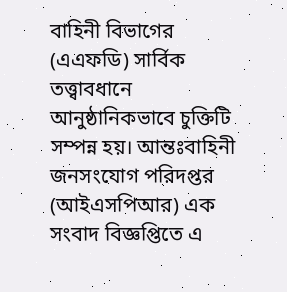বাহিনী বিভাগের (এএফডি) সার্বিক তত্ত্বাবধানে আনুষ্ঠানিকভাবে চুক্তিটি সম্পন্ন হয়। আন্তঃবাহিনী জনসংযোগ পরিদপ্তর (আইএসপিআর) এক সংবাদ বিজ্ঞপ্তিতে এ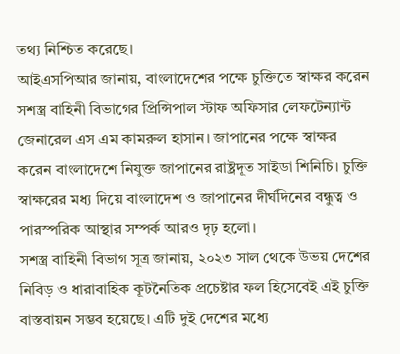তথ্য নিশ্চিত করেছে।
আইএসপিআর জানায়, বাংলাদেশের পক্ষে চুক্তিতে স্বাক্ষর করেন সশস্ত্র বাহিনী বিভাগের প্রিন্সিপাল স্টাফ অফিসার লেফটেন্যান্ট জেনারেল এস এম কামরুল হাসান। জাপানের পক্ষে স্বাক্ষর করেন বাংলাদেশে নিযুক্ত জাপানের রাষ্ট্রদূত সাইডা শিনিচি। চুক্তি স্বাক্ষরের মধ্য দিয়ে বাংলাদেশ ও জাপানের দীর্ঘদিনের বন্ধুত্ব ও পারস্পরিক আস্থার সম্পর্ক আরও দৃঢ় হলো।
সশস্ত্র বাহিনী বিভাগ সূত্র জানায়, ২০২৩ সাল থেকে উভয় দেশের নিবিড় ও ধারাবাহিক কূটনৈতিক প্রচেষ্টার ফল হিসেবেই এই চুক্তি বাস্তবায়ন সম্ভব হয়েছে। এটি দুই দেশের মধ্যে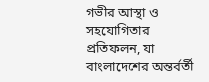গভীর আস্থা ও সহযোগিতার প্রতিফলন, যা বাংলাদেশের অন্তর্বর্তী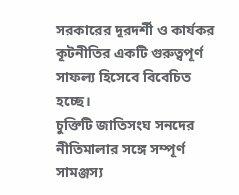সরকারের দূরদর্শী ও কার্যকর কূটনীতির একটি গুরুত্বপূর্ণ সাফল্য হিসেবে বিবেচিত হচ্ছে।
চুক্তিটি জাতিসংঘ সনদের নীতিমালার সঙ্গে সম্পূর্ণ সামঞ্জস্য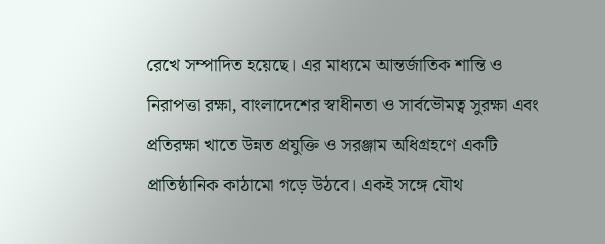রেখে সম্পাদিত হয়েছে। এর মাধ্যমে আন্তর্জাতিক শান্তি ও নিরাপত্তা রক্ষা, বাংলাদেশের স্বাধীনতা ও সার্বভৌমত্ব সুরক্ষা এবং প্রতিরক্ষা খাতে উন্নত প্রযুক্তি ও সরঞ্জাম অধিগ্রহণে একটি প্রাতিষ্ঠানিক কাঠামো গড়ে উঠবে। একই সঙ্গে যৌথ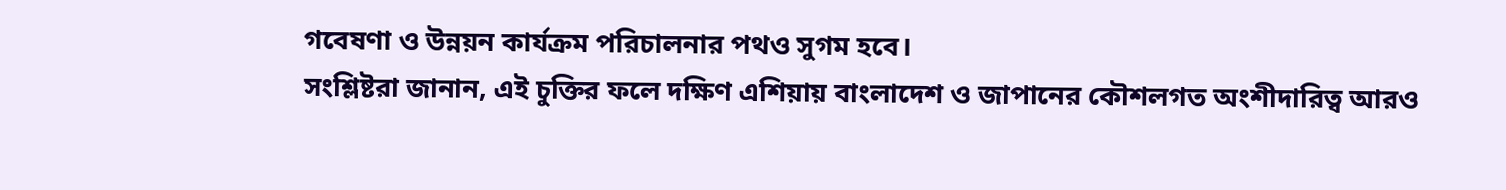গবেষণা ও উন্নয়ন কার্যক্রম পরিচালনার পথও সুগম হবে।
সংশ্লিষ্টরা জানান, এই চুক্তির ফলে দক্ষিণ এশিয়ায় বাংলাদেশ ও জাপানের কৌশলগত অংশীদারিত্ব আরও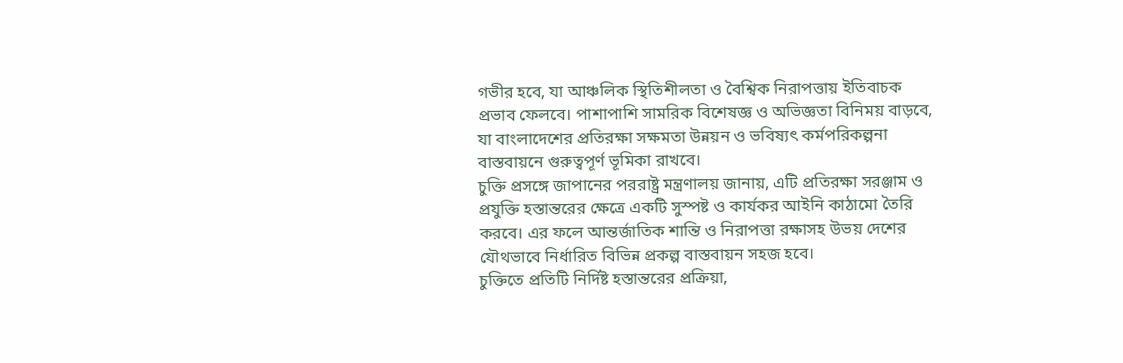গভীর হবে, যা আঞ্চলিক স্থিতিশীলতা ও বৈশ্বিক নিরাপত্তায় ইতিবাচক প্রভাব ফেলবে। পাশাপাশি সামরিক বিশেষজ্ঞ ও অভিজ্ঞতা বিনিময় বাড়বে, যা বাংলাদেশের প্রতিরক্ষা সক্ষমতা উন্নয়ন ও ভবিষ্যৎ কর্মপরিকল্পনা বাস্তবায়নে গুরুত্বপূর্ণ ভূমিকা রাখবে।
চুক্তি প্রসঙ্গে জাপানের পররাষ্ট্র মন্ত্রণালয় জানায়, এটি প্রতিরক্ষা সরঞ্জাম ও প্রযুক্তি হস্তান্তরের ক্ষেত্রে একটি সুস্পষ্ট ও কার্যকর আইনি কাঠামো তৈরি করবে। এর ফলে আন্তর্জাতিক শান্তি ও নিরাপত্তা রক্ষাসহ উভয় দেশের যৌথভাবে নির্ধারিত বিভিন্ন প্রকল্প বাস্তবায়ন সহজ হবে।
চুক্তিতে প্রতিটি নির্দিষ্ট হস্তান্তরের প্রক্রিয়া,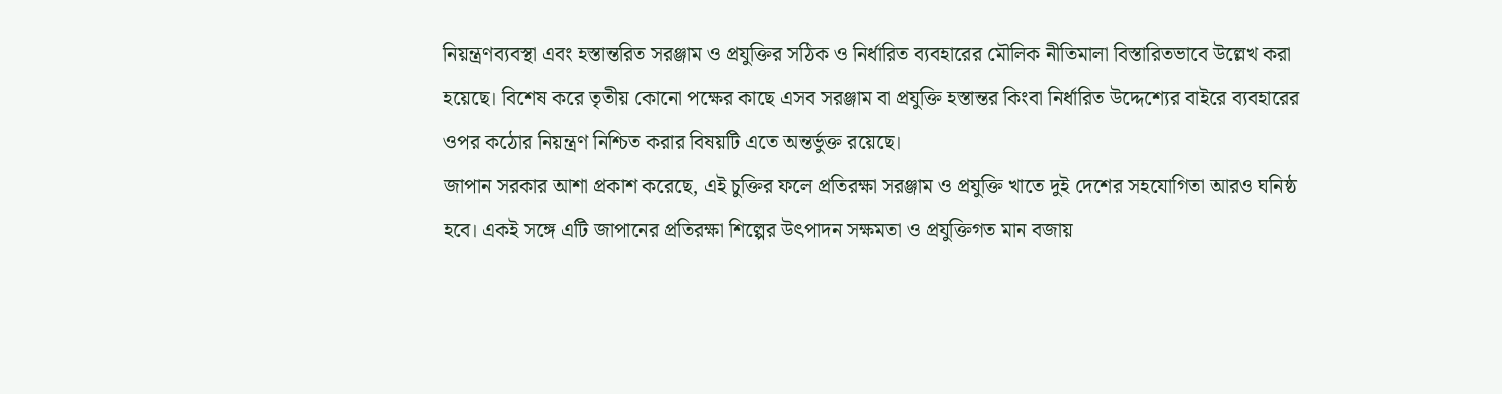নিয়ন্ত্রণব্যবস্থা এবং হস্তান্তরিত সরঞ্জাম ও প্রযুক্তির সঠিক ও নির্ধারিত ব্যবহারের মৌলিক নীতিমালা বিস্তারিতভাবে উল্লেখ করা হয়েছে। বিশেষ করে তৃতীয় কোনো পক্ষের কাছে এসব সরঞ্জাম বা প্রযুক্তি হস্তান্তর কিংবা নির্ধারিত উদ্দেশ্যের বাইরে ব্যবহারের ওপর কঠোর নিয়ন্ত্রণ নিশ্চিত করার বিষয়টি এতে অন্তর্ভুক্ত রয়েছে।
জাপান সরকার আশা প্রকাশ করেছে, এই চুক্তির ফলে প্রতিরক্ষা সরঞ্জাম ও প্রযুক্তি খাতে দুই দেশের সহযোগিতা আরও ঘনিষ্ঠ হবে। একই সঙ্গে এটি জাপানের প্রতিরক্ষা শিল্পের উৎপাদন সক্ষমতা ও প্রযুক্তিগত মান বজায়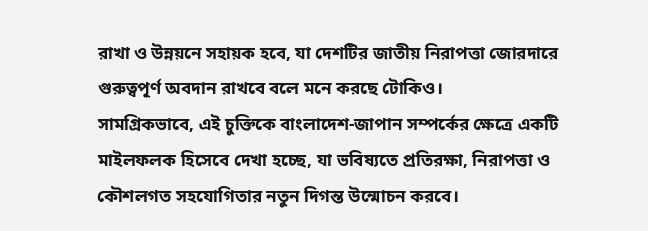রাখা ও উন্নয়নে সহায়ক হবে, যা দেশটির জাতীয় নিরাপত্তা জোরদারে গুরুত্বপূর্ণ অবদান রাখবে বলে মনে করছে টোকিও।
সামগ্রিকভাবে, এই চুক্তিকে বাংলাদেশ-জাপান সম্পর্কের ক্ষেত্রে একটি মাইলফলক হিসেবে দেখা হচ্ছে, যা ভবিষ্যতে প্রতিরক্ষা, নিরাপত্তা ও কৌশলগত সহযোগিতার নতুন দিগন্ত উন্মোচন করবে।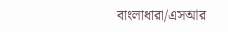বাংলাধারা/এসআর